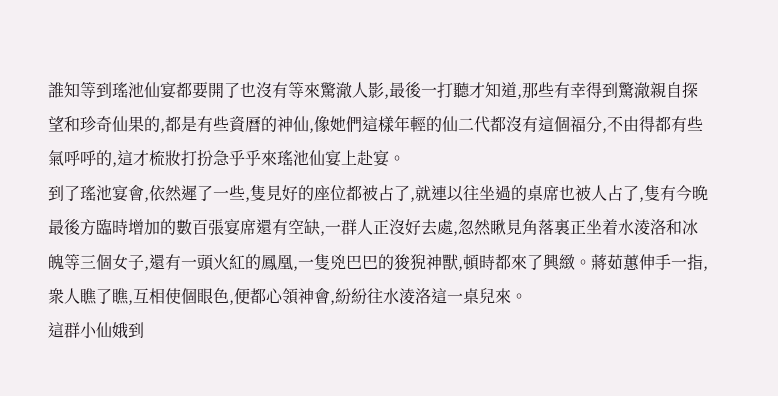誰知等到瑤池仙宴都要開了也沒有等來驚澈人影,最後一打聽才知道,那些有幸得到驚澈親自探望和珍奇仙果的,都是有些資曆的神仙,像她們這樣年輕的仙二代都沒有這個福分,不由得都有些氣呼呼的,這才梳妝打扮急乎乎來瑤池仙宴上赴宴。
到了瑤池宴會,依然遲了一些,隻見好的座位都被占了,就連以往坐過的桌席也被人占了,隻有今晚最後方臨時增加的數百張宴席還有空缺,一群人正沒好去處,忽然瞅見角落裏正坐着水淩洛和冰魄等三個女子,還有一頭火紅的鳳凰,一隻兇巴巴的狻猊神獸,頓時都來了興緻。蔣茹蕙伸手一指,衆人瞧了瞧,互相使個眼色,便都心領神會,紛紛往水淩洛這一桌兒來。
這群小仙娥到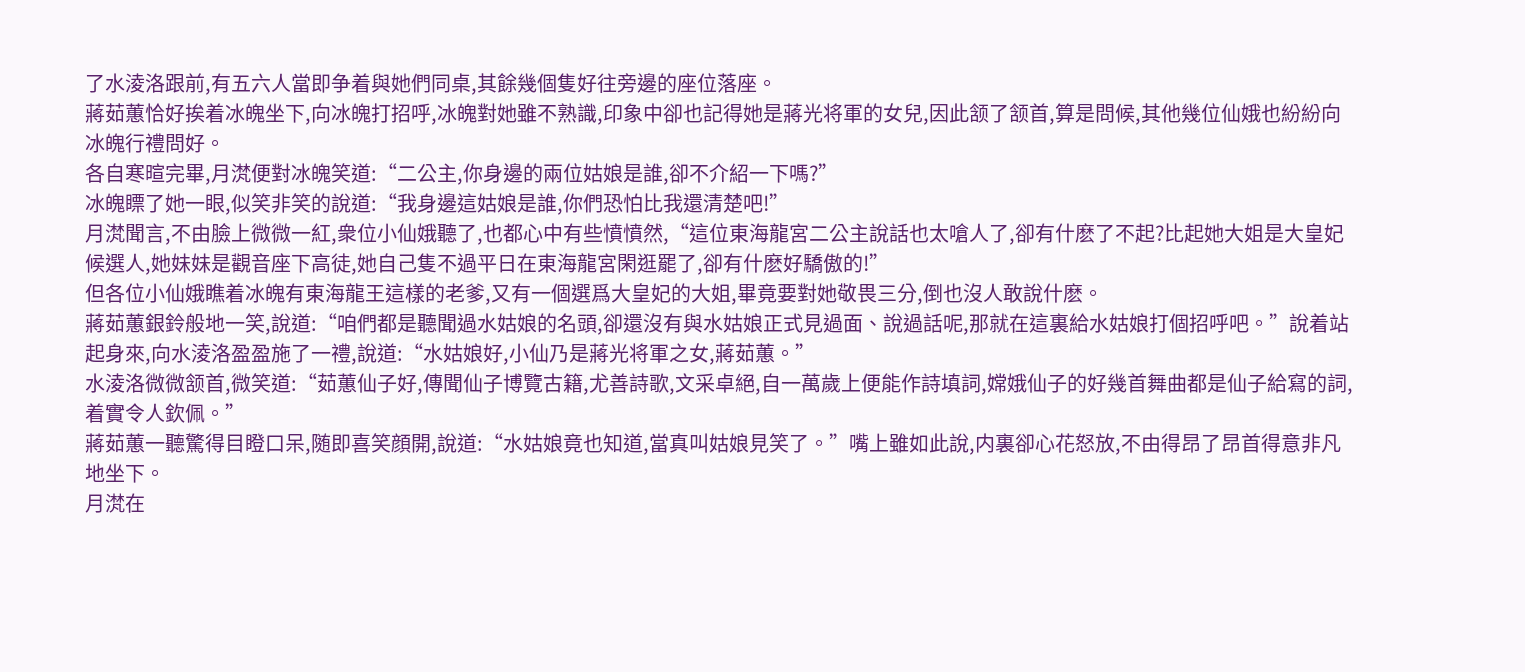了水淩洛跟前,有五六人當即争着與她們同桌,其餘幾個隻好往旁邊的座位落座。
蔣茹蕙恰好挨着冰魄坐下,向冰魄打招呼,冰魄對她雖不熟識,印象中卻也記得她是蔣光将軍的女兒,因此颔了颔首,算是問候,其他幾位仙娥也紛紛向冰魄行禮問好。
各自寒暄完畢,月滼便對冰魄笑道:“二公主,你身邊的兩位姑娘是誰,卻不介紹一下嗎?”
冰魄瞟了她一眼,似笑非笑的說道:“我身邊這姑娘是誰,你們恐怕比我還清楚吧!”
月滼聞言,不由臉上微微一紅,衆位小仙娥聽了,也都心中有些憤憤然,“這位東海龍宮二公主說話也太嗆人了,卻有什麽了不起?比起她大姐是大皇妃候選人,她妹妹是觀音座下高徒,她自己隻不過平日在東海龍宮閑逛罷了,卻有什麽好驕傲的!”
但各位小仙娥瞧着冰魄有東海龍王這樣的老爹,又有一個選爲大皇妃的大姐,畢竟要對她敬畏三分,倒也沒人敢說什麽。
蔣茹蕙銀鈴般地一笑,說道:“咱們都是聽聞過水姑娘的名頭,卻還沒有與水姑娘正式見過面、說過話呢,那就在這裏給水姑娘打個招呼吧。”說着站起身來,向水淩洛盈盈施了一禮,說道:“水姑娘好,小仙乃是蔣光将軍之女,蔣茹蕙。”
水淩洛微微颔首,微笑道:“茹蕙仙子好,傳聞仙子博覽古籍,尤善詩歌,文采卓絕,自一萬歲上便能作詩填詞,嫦娥仙子的好幾首舞曲都是仙子給寫的詞,着實令人欽佩。”
蔣茹蕙一聽驚得目瞪口呆,随即喜笑顔開,說道:“水姑娘竟也知道,當真叫姑娘見笑了。”嘴上雖如此說,内裏卻心花怒放,不由得昂了昂首得意非凡地坐下。
月滼在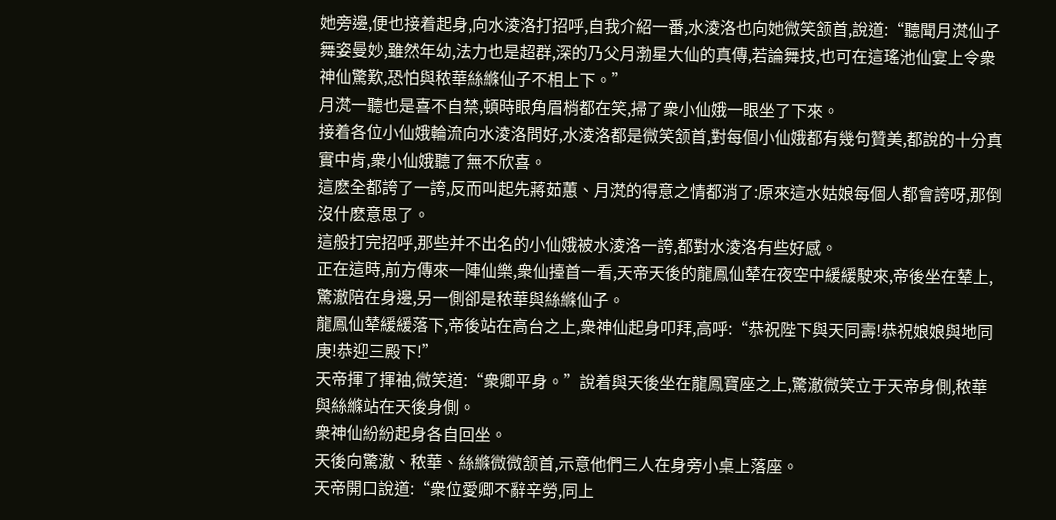她旁邊,便也接着起身,向水淩洛打招呼,自我介紹一番,水淩洛也向她微笑颔首,說道:“聽聞月滼仙子舞姿曼妙,雖然年幼,法力也是超群,深的乃父月渤星大仙的真傳,若論舞技,也可在這瑤池仙宴上令衆神仙驚歎,恐怕與秾華絲縧仙子不相上下。”
月滼一聽也是喜不自禁,頓時眼角眉梢都在笑,掃了衆小仙娥一眼坐了下來。
接着各位小仙娥輪流向水淩洛問好,水淩洛都是微笑颔首,對每個小仙娥都有幾句贊美,都說的十分真實中肯,衆小仙娥聽了無不欣喜。
這麽全都誇了一誇,反而叫起先蔣茹蕙、月滼的得意之情都消了:原來這水姑娘每個人都會誇呀,那倒沒什麽意思了。
這般打完招呼,那些并不出名的小仙娥被水淩洛一誇,都對水淩洛有些好感。
正在這時,前方傳來一陣仙樂,衆仙擡首一看,天帝天後的龍鳳仙辇在夜空中緩緩駛來,帝後坐在辇上,驚澈陪在身邊,另一側卻是秾華與絲縧仙子。
龍鳳仙辇緩緩落下,帝後站在高台之上,衆神仙起身叩拜,高呼:“恭祝陛下與天同壽!恭祝娘娘與地同庚!恭迎三殿下!”
天帝揮了揮袖,微笑道:“衆卿平身。”說着與天後坐在龍鳳寶座之上,驚澈微笑立于天帝身側,秾華與絲縧站在天後身側。
衆神仙紛紛起身各自回坐。
天後向驚澈、秾華、絲縧微微颔首,示意他們三人在身旁小桌上落座。
天帝開口說道:“衆位愛卿不辭辛勞,同上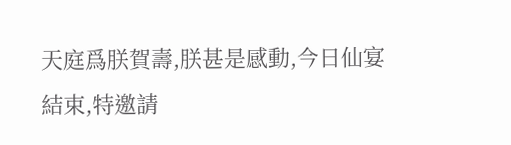天庭爲朕賀壽,朕甚是感動,今日仙宴結束,特邀請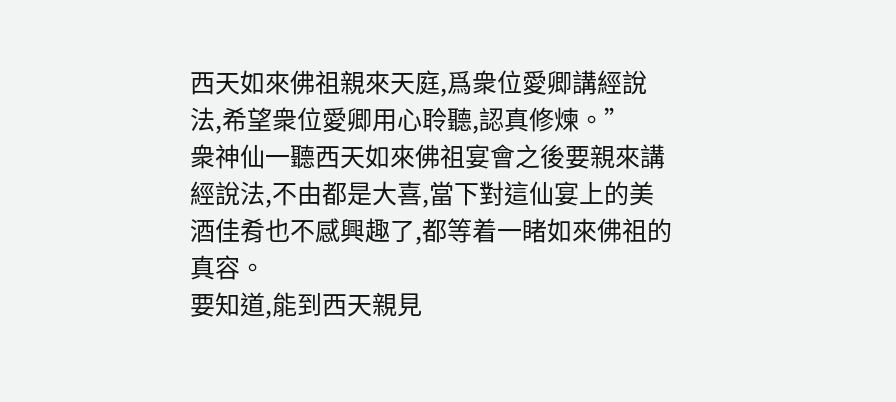西天如來佛祖親來天庭,爲衆位愛卿講經說法,希望衆位愛卿用心聆聽,認真修煉。”
衆神仙一聽西天如來佛祖宴會之後要親來講經說法,不由都是大喜,當下對這仙宴上的美酒佳肴也不感興趣了,都等着一睹如來佛祖的真容。
要知道,能到西天親見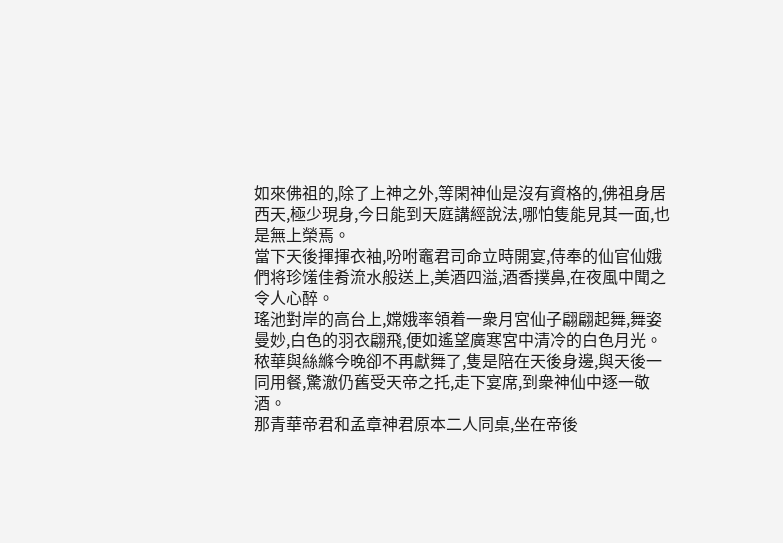如來佛祖的,除了上神之外,等閑神仙是沒有資格的,佛祖身居西天,極少現身,今日能到天庭講經說法,哪怕隻能見其一面,也是無上榮焉。
當下天後揮揮衣袖,吩咐竈君司命立時開宴,侍奉的仙官仙娥們将珍馐佳肴流水般送上,美酒四溢,酒香撲鼻,在夜風中聞之令人心醉。
瑤池對岸的高台上,嫦娥率領着一衆月宮仙子翩翩起舞,舞姿曼妙,白色的羽衣翩飛,便如遙望廣寒宮中清冷的白色月光。
秾華與絲縧今晚卻不再獻舞了,隻是陪在天後身邊,與天後一同用餐,驚澈仍舊受天帝之托,走下宴席,到衆神仙中逐一敬酒。
那青華帝君和孟章神君原本二人同桌,坐在帝後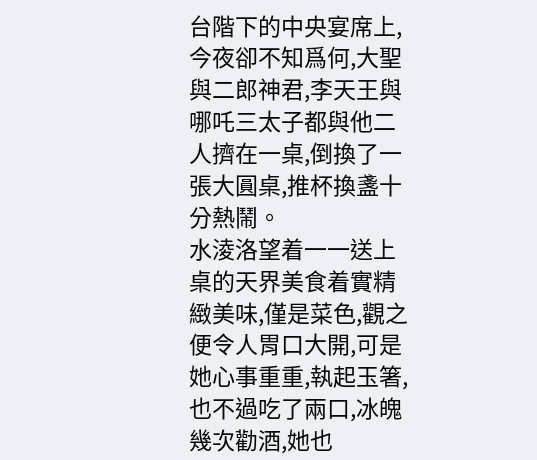台階下的中央宴席上,今夜卻不知爲何,大聖與二郎神君,李天王與哪吒三太子都與他二人擠在一桌,倒換了一張大圓桌,推杯換盞十分熱鬧。
水淩洛望着一一送上桌的天界美食着實精緻美味,僅是菜色,觀之便令人胃口大開,可是她心事重重,執起玉箸,也不過吃了兩口,冰魄幾次勸酒,她也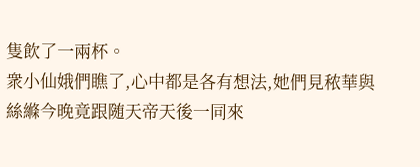隻飲了一兩杯。
衆小仙娥們瞧了,心中都是各有想法,她們見秾華與絲縧今晚竟跟随天帝天後一同來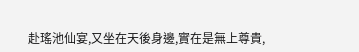赴瑤池仙宴,又坐在天後身邊,實在是無上尊貴,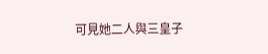可見她二人與三皇子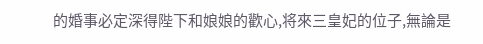的婚事必定深得陛下和娘娘的歡心,将來三皇妃的位子,無論是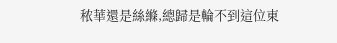秾華還是絲縧,總歸是輪不到這位東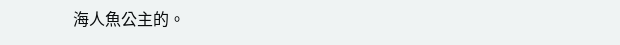海人魚公主的。